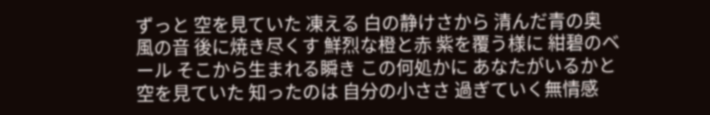ずっと 空を見ていた 凍える 白の静けさから 清んだ青の奥 風の音 後に焼き尽くす 鮮烈な橙と赤 紫を覆う様に 紺碧のベール そこから生まれる瞬き この何処かに あなたがいるかと 空を見ていた 知ったのは 自分の小ささ 過ぎていく無情感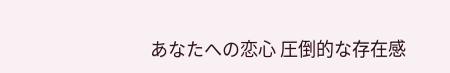あなたへの恋心 圧倒的な存在感